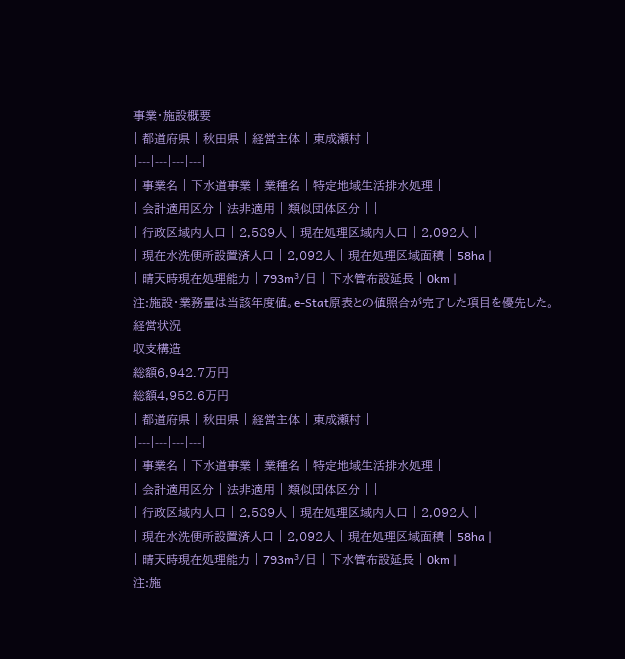事業・施設概要
| 都道府県 | 秋田県 | 経営主体 | 東成瀬村 |
|---|---|---|---|
| 事業名 | 下水道事業 | 業種名 | 特定地域生活排水処理 |
| 会計適用区分 | 法非適用 | 類似団体区分 | |
| 行政区域内人口 | 2,589人 | 現在処理区域内人口 | 2,092人 |
| 現在水洗便所設置済人口 | 2,092人 | 現在処理区域面積 | 58ha |
| 晴天時現在処理能力 | 793m³/日 | 下水管布設延長 | 0km |
注:施設・業務量は当該年度値。e-Stat原表との値照合が完了した項目を優先した。
経営状況
収支構造
総額6,942.7万円
総額4,952.6万円
| 都道府県 | 秋田県 | 経営主体 | 東成瀬村 |
|---|---|---|---|
| 事業名 | 下水道事業 | 業種名 | 特定地域生活排水処理 |
| 会計適用区分 | 法非適用 | 類似団体区分 | |
| 行政区域内人口 | 2,589人 | 現在処理区域内人口 | 2,092人 |
| 現在水洗便所設置済人口 | 2,092人 | 現在処理区域面積 | 58ha |
| 晴天時現在処理能力 | 793m³/日 | 下水管布設延長 | 0km |
注:施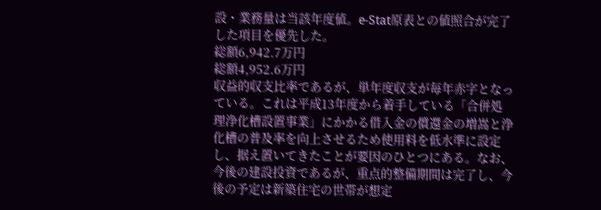設・業務量は当該年度値。e-Stat原表との値照合が完了した項目を優先した。
総額6,942.7万円
総額4,952.6万円
収益的収支比率であるが、単年度収支が毎年赤字となっている。これは平成13年度から着手している「合併処理浄化槽設置事業」にかかる借入金の償還金の増嵩と浄化槽の普及率を向上させるため使用料を低水準に設定し、据え置いてきたことが要因のひとつにある。なお、今後の建設投資であるが、重点的整備期間は完了し、今後の予定は新築住宅の世帯が想定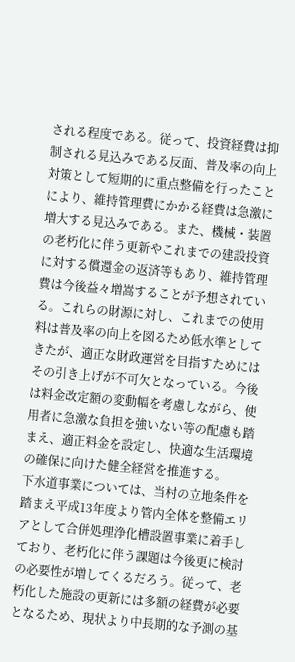される程度である。従って、投資経費は抑制される見込みである反面、普及率の向上対策として短期的に重点整備を行ったことにより、維持管理費にかかる経費は急激に増大する見込みである。また、機械・装置の老朽化に伴う更新やこれまでの建設投資に対する償還金の返済等もあり、維持管理費は今後益々増嵩することが予想されている。これらの財源に対し、これまでの使用料は普及率の向上を図るため低水準としてきたが、適正な財政運営を目指すためにはその引き上げが不可欠となっている。今後は料金改定額の変動幅を考慮しながら、使用者に急激な負担を強いない等の配慮も踏まえ、適正料金を設定し、快適な生活環境の確保に向けた健全経営を推進する。
下水道事業については、当村の立地条件を踏まえ平成13年度より管内全体を整備エリアとして合併処理浄化槽設置事業に着手しており、老朽化に伴う課題は今後更に検討の必要性が増してくるだろう。従って、老朽化した施設の更新には多額の経費が必要となるため、現状より中長期的な予測の基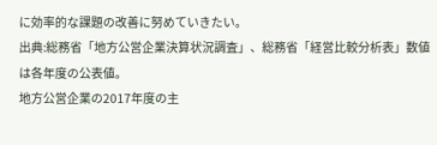に効率的な課題の改善に努めていきたい。
出典:総務省「地方公営企業決算状況調査」、総務省「経営比較分析表」数値は各年度の公表値。
地方公営企業の2017年度の主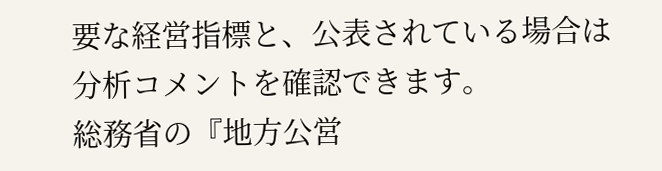要な経営指標と、公表されている場合は分析コメントを確認できます。
総務省の『地方公営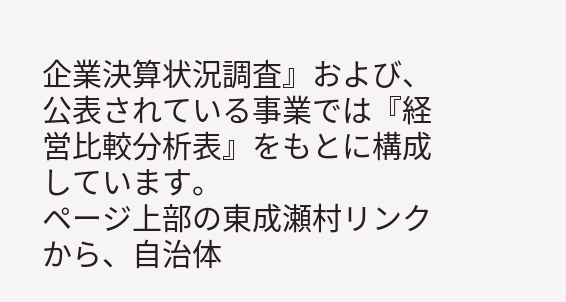企業決算状況調査』および、公表されている事業では『経営比較分析表』をもとに構成しています。
ページ上部の東成瀬村リンクから、自治体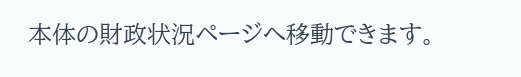本体の財政状況ページへ移動できます。